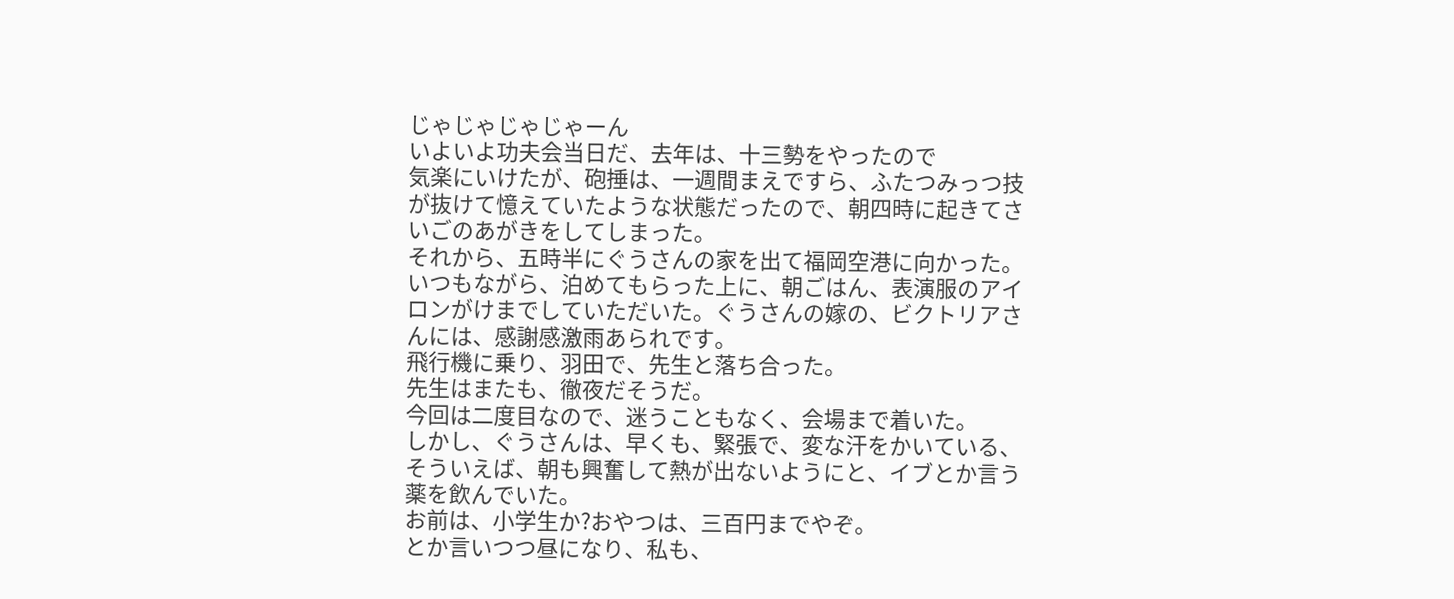じゃじゃじゃじゃーん
いよいよ功夫会当日だ、去年は、十三勢をやったので
気楽にいけたが、砲捶は、一週間まえですら、ふたつみっつ技が抜けて憶えていたような状態だったので、朝四時に起きてさいごのあがきをしてしまった。
それから、五時半にぐうさんの家を出て福岡空港に向かった。
いつもながら、泊めてもらった上に、朝ごはん、表演服のアイロンがけまでしていただいた。ぐうさんの嫁の、ビクトリアさんには、感謝感激雨あられです。
飛行機に乗り、羽田で、先生と落ち合った。
先生はまたも、徹夜だそうだ。
今回は二度目なので、迷うこともなく、会場まで着いた。
しかし、ぐうさんは、早くも、緊張で、変な汗をかいている、そういえば、朝も興奮して熱が出ないようにと、イブとか言う薬を飲んでいた。
お前は、小学生か?おやつは、三百円までやぞ。
とか言いつつ昼になり、私も、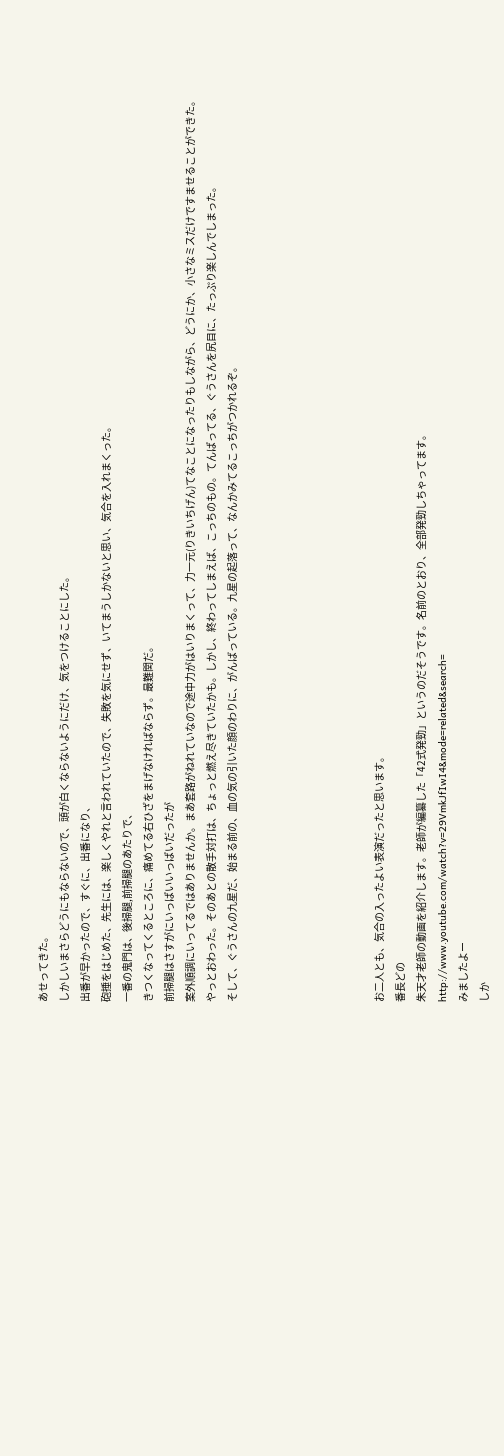あせってきた。
しかしいまさらどうにもならないので、頭が白くならないようにだけ、気をつけることにした。
出番が早かったので、すぐに、出番になり、
砲捶をはじめた、先生には、楽しくやれと言われていたので、失敗を気にせず、いてまうしかないと思い、気合を入れまくった。
一番の鬼門は、後掃腿,前掃腿のあたりで、
きつくなってくるところに、痛めてる右ひざをまげなければならず。最難関だ。
前掃腿はさすがにいっぱいいっぱいだったが
案外順調にいってるではありませんか。まあ套路がねれていなので途中力がはいりまくって、力一元(りきいちげん)てなことになったりもしながら、どうにか、小さなミスだけですませることができた。
やっとおわった。そのあとの散手対打は、ちょっと燃え尽きていたかも。しかし、終わってしまえば、こっちのもの。てんぱってる、ぐうさんを尻目に、たっぷり楽しんでしまった。
そして、ぐうさんの九星だ、始まる前の、血の気の引いた顔のわりに、がんばっている。九星の起落って、なんかみてるこっちがつかれるぞ。






お二人とも、気合の入ったよい表演だったと思います。
番長どの
朱天才老師の動画を紹介します。老師が編纂した「42式発勁」というのだそうです。名前のとおり、全部発勁しちゃってます。
http://www.youtube.com/watch?v=29VmkJfIwI4&mode=related&search=
みましたよー
しか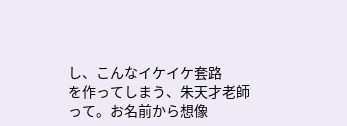し、こんなイケイケ套路
を作ってしまう、朱天才老師って。お名前から想像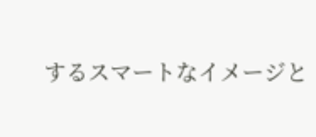するスマートなイメージと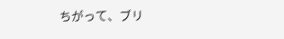ちがって、ブリ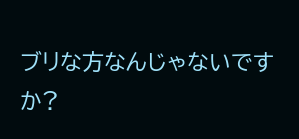ブリな方なんじゃないですか?